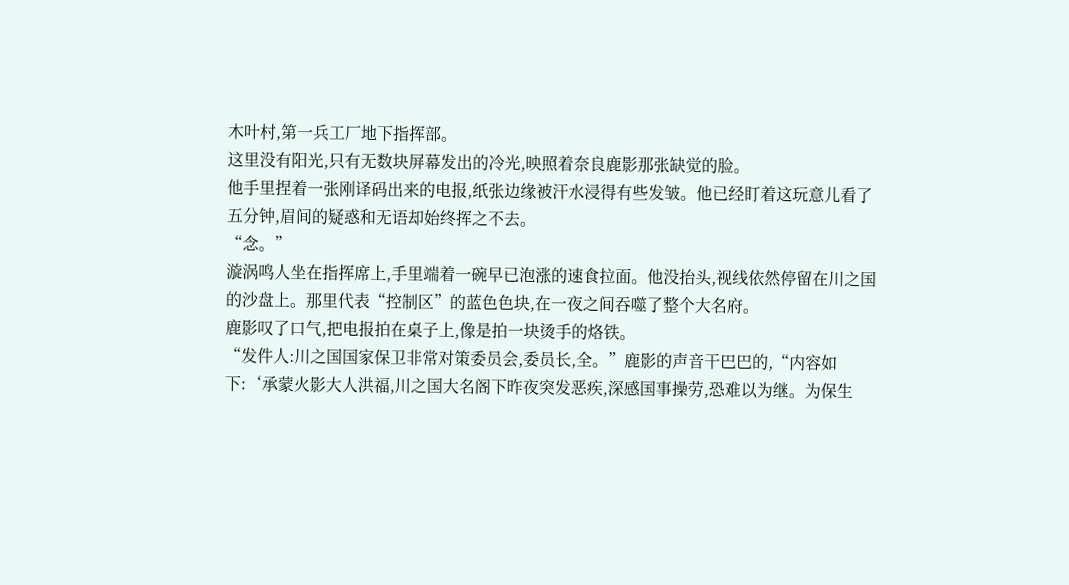木叶村,第一兵工厂地下指挥部。
这里没有阳光,只有无数块屏幕发出的冷光,映照着奈良鹿影那张缺觉的脸。
他手里捏着一张刚译码出来的电报,纸张边缘被汗水浸得有些发皱。他已经盯着这玩意儿看了五分钟,眉间的疑惑和无语却始终挥之不去。
“念。”
漩涡鸣人坐在指挥席上,手里端着一碗早已泡涨的速食拉面。他没抬头,视线依然停留在川之国的沙盘上。那里代表“控制区”的蓝色色块,在一夜之间吞噬了整个大名府。
鹿影叹了口气,把电报拍在桌子上,像是拍一块烫手的烙铁。
“发件人:川之国国家保卫非常对策委员会,委员长,全。”鹿影的声音干巴巴的,“内容如下:‘承蒙火影大人洪福,川之国大名阁下昨夜突发恶疾,深感国事操劳,恐难以为继。为保生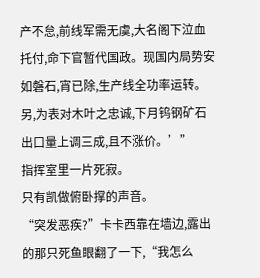产不怠,前线军需无虞,大名阁下泣血托付,命下官暂代国政。现国内局势安如磐石,宵已除,生产线全功率运转。另,为表对木叶之忠诚,下月钨钢矿石出口量上调三成,且不涨价。’”
指挥室里一片死寂。
只有凯做俯卧撑的声音。
“突发恶疾?”卡卡西靠在墙边,露出的那只死鱼眼翻了一下,“我怎么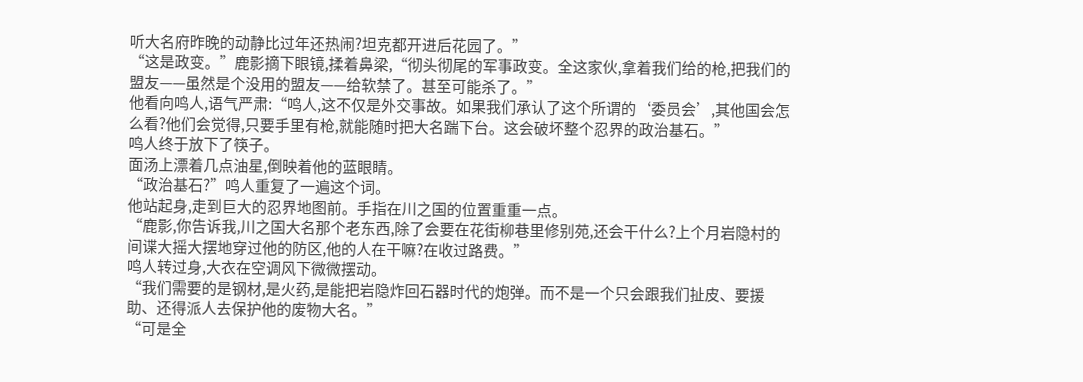听大名府昨晚的动静比过年还热闹?坦克都开进后花园了。”
“这是政变。”鹿影摘下眼镜,揉着鼻梁,“彻头彻尾的军事政变。全这家伙,拿着我们给的枪,把我们的盟友——虽然是个没用的盟友——给软禁了。甚至可能杀了。”
他看向鸣人,语气严肃:“鸣人,这不仅是外交事故。如果我们承认了这个所谓的‘委员会’,其他国会怎么看?他们会觉得,只要手里有枪,就能随时把大名踹下台。这会破坏整个忍界的政治基石。”
鸣人终于放下了筷子。
面汤上漂着几点油星,倒映着他的蓝眼睛。
“政治基石?”鸣人重复了一遍这个词。
他站起身,走到巨大的忍界地图前。手指在川之国的位置重重一点。
“鹿影,你告诉我,川之国大名那个老东西,除了会要在花街柳巷里修别苑,还会干什么?上个月岩隐村的间谍大摇大摆地穿过他的防区,他的人在干嘛?在收过路费。”
鸣人转过身,大衣在空调风下微微摆动。
“我们需要的是钢材,是火药,是能把岩隐炸回石器时代的炮弹。而不是一个只会跟我们扯皮、要援助、还得派人去保护他的废物大名。”
“可是全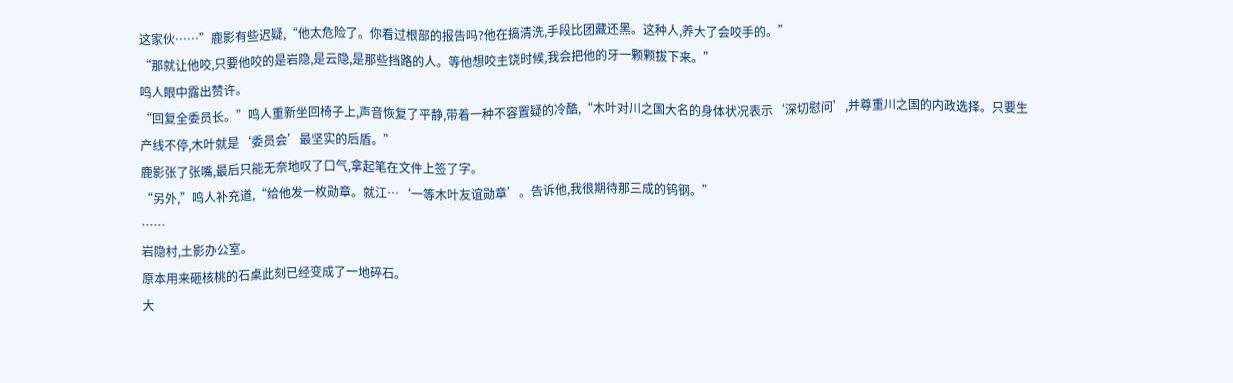这家伙……”鹿影有些迟疑,“他太危险了。你看过根部的报告吗?他在搞清洗,手段比团藏还黑。这种人,养大了会咬手的。”
“那就让他咬,只要他咬的是岩隐,是云隐,是那些挡路的人。等他想咬主饶时候,我会把他的牙一颗颗拔下来。”
鸣人眼中露出赞许。
“回复全委员长。”鸣人重新坐回椅子上,声音恢复了平静,带着一种不容置疑的冷酷,“木叶对川之国大名的身体状况表示‘深切慰问’,并尊重川之国的内政选择。只要生产线不停,木叶就是‘委员会’最坚实的后盾。”
鹿影张了张嘴,最后只能无奈地叹了口气,拿起笔在文件上签了字。
“另外,”鸣人补充道,“给他发一枚勋章。就江…‘一等木叶友谊勋章’。告诉他,我很期待那三成的钨钢。”
……
岩隐村,土影办公室。
原本用来砸核桃的石桌此刻已经变成了一地碎石。
大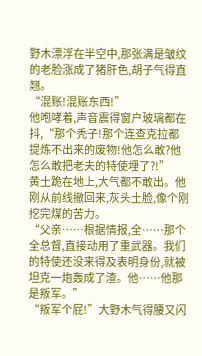野木漂浮在半空中,那张满是皱纹的老脸涨成了猪肝色,胡子气得直翘。
“混账!混账东西!”
他咆哮着,声音震得窗户玻璃都在抖,“那个秃子!那个连查克拉都提炼不出来的废物!他怎么敢?他怎么敢把老夫的特使埋了?!”
黄土跪在地上,大气都不敢出。他刚从前线撤回来,灰头土脸,像个刚挖完煤的苦力。
“父亲……根据情报,全……那个全总督,直接动用了重武器。我们的特使还没来得及表明身份,就被坦克一炮轰成了渣。他……他那是叛军。”
“叛军个屁!”大野木气得腰又闪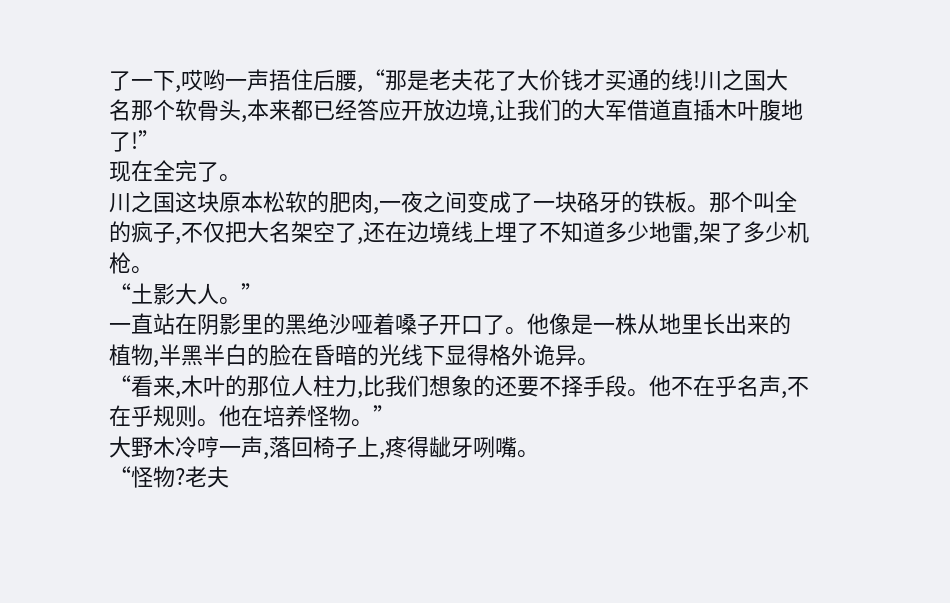了一下,哎哟一声捂住后腰,“那是老夫花了大价钱才买通的线!川之国大名那个软骨头,本来都已经答应开放边境,让我们的大军借道直插木叶腹地了!”
现在全完了。
川之国这块原本松软的肥肉,一夜之间变成了一块硌牙的铁板。那个叫全的疯子,不仅把大名架空了,还在边境线上埋了不知道多少地雷,架了多少机枪。
“土影大人。”
一直站在阴影里的黑绝沙哑着嗓子开口了。他像是一株从地里长出来的植物,半黑半白的脸在昏暗的光线下显得格外诡异。
“看来,木叶的那位人柱力,比我们想象的还要不择手段。他不在乎名声,不在乎规则。他在培养怪物。”
大野木冷哼一声,落回椅子上,疼得龇牙咧嘴。
“怪物?老夫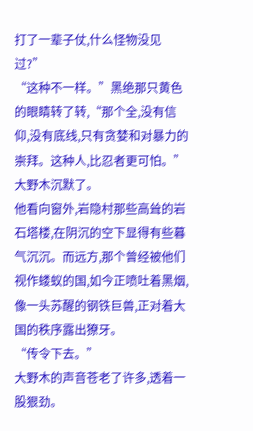打了一辈子仗,什么怪物没见过?”
“这种不一样。”黑绝那只黄色的眼睛转了转,“那个全,没有信仰,没有底线,只有贪婪和对暴力的崇拜。这种人,比忍者更可怕。”
大野木沉默了。
他看向窗外,岩隐村那些高耸的岩石塔楼,在阴沉的空下显得有些暮气沉沉。而远方,那个曾经被他们视作蝼蚁的国,如今正喷吐着黑烟,像一头苏醒的钢铁巨兽,正对着大国的秩序露出獠牙。
“传令下去。”
大野木的声音苍老了许多,透着一股狠劲。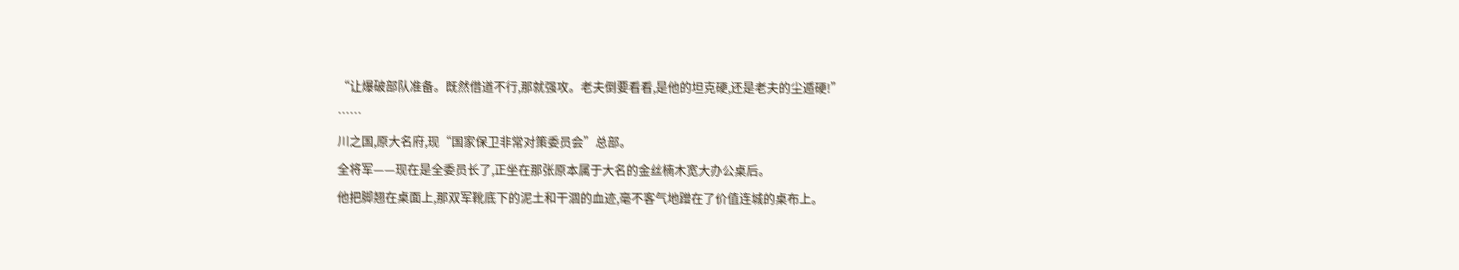“让爆破部队准备。既然借道不行,那就强攻。老夫倒要看看,是他的坦克硬,还是老夫的尘遁硬!”
……
川之国,原大名府,现“国家保卫非常对策委员会”总部。
全将军——现在是全委员长了,正坐在那张原本属于大名的金丝楠木宽大办公桌后。
他把脚翘在桌面上,那双军靴底下的泥土和干涸的血迹,毫不客气地蹭在了价值连城的桌布上。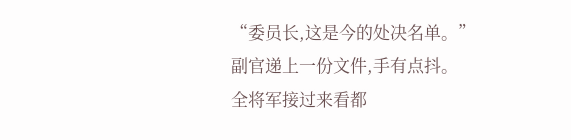“委员长,这是今的处决名单。”
副官递上一份文件,手有点抖。
全将军接过来看都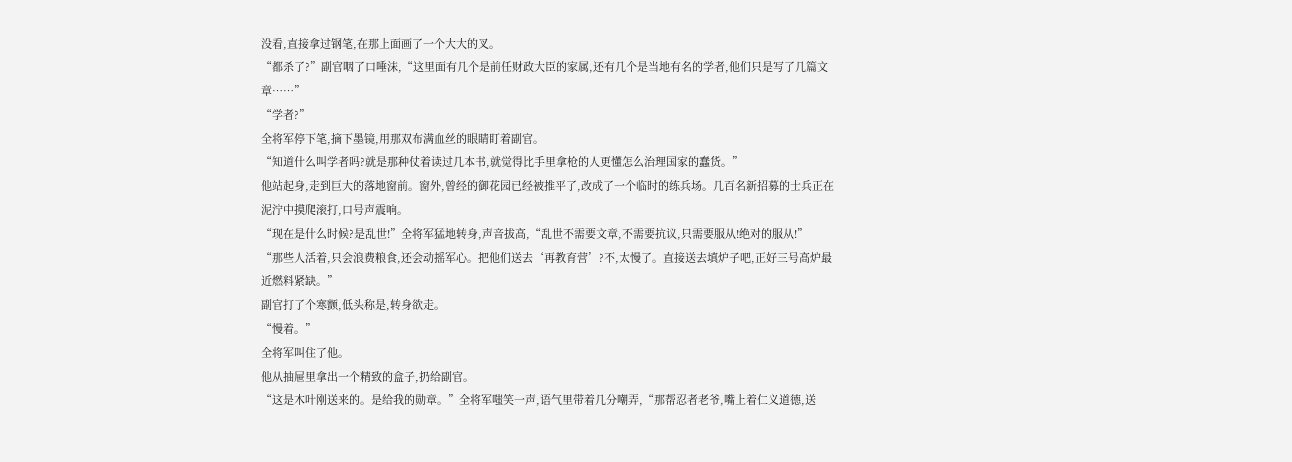没看,直接拿过钢笔,在那上面画了一个大大的叉。
“都杀了?”副官咽了口唾沫,“这里面有几个是前任财政大臣的家属,还有几个是当地有名的学者,他们只是写了几篇文章……”
“学者?”
全将军停下笔,摘下墨镜,用那双布满血丝的眼睛盯着副官。
“知道什么叫学者吗?就是那种仗着读过几本书,就觉得比手里拿枪的人更懂怎么治理国家的蠢货。”
他站起身,走到巨大的落地窗前。窗外,曾经的御花园已经被推平了,改成了一个临时的练兵场。几百名新招募的士兵正在泥泞中摸爬滚打,口号声震响。
“现在是什么时候?是乱世!”全将军猛地转身,声音拔高,“乱世不需要文章,不需要抗议,只需要服从!绝对的服从!”
“那些人活着,只会浪费粮食,还会动摇军心。把他们送去‘再教育营’?不,太慢了。直接送去填炉子吧,正好三号高炉最近燃料紧缺。”
副官打了个寒颤,低头称是,转身欲走。
“慢着。”
全将军叫住了他。
他从抽屉里拿出一个精致的盒子,扔给副官。
“这是木叶刚送来的。是给我的勋章。”全将军嗤笑一声,语气里带着几分嘲弄,“那帮忍者老爷,嘴上着仁义道德,送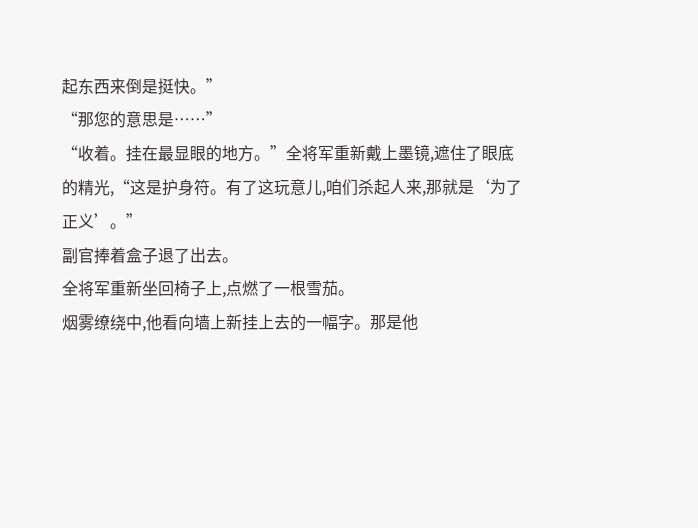起东西来倒是挺快。”
“那您的意思是……”
“收着。挂在最显眼的地方。”全将军重新戴上墨镜,遮住了眼底的精光,“这是护身符。有了这玩意儿,咱们杀起人来,那就是‘为了正义’。”
副官捧着盒子退了出去。
全将军重新坐回椅子上,点燃了一根雪茄。
烟雾缭绕中,他看向墙上新挂上去的一幅字。那是他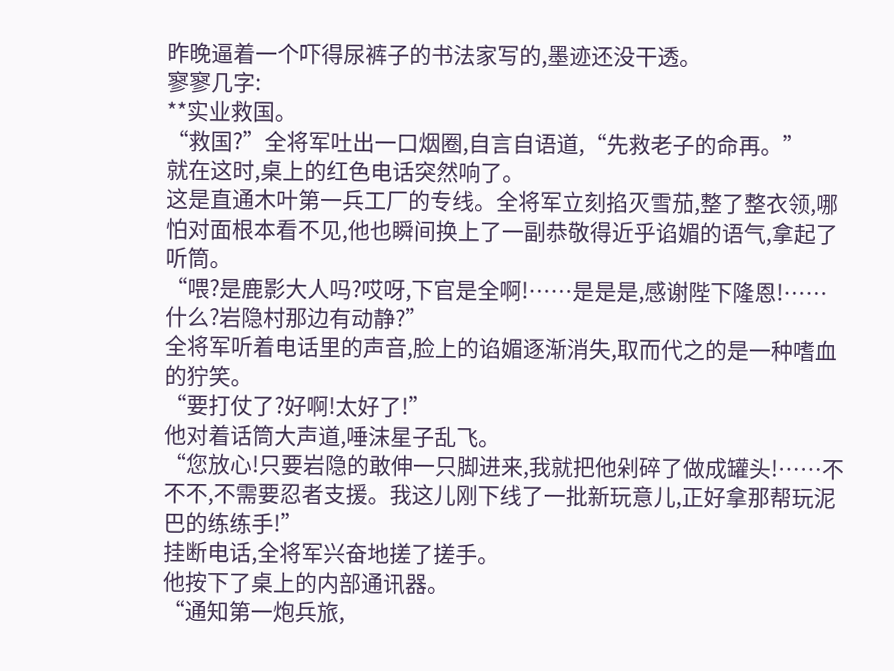昨晚逼着一个吓得尿裤子的书法家写的,墨迹还没干透。
寥寥几字:
**实业救国。
“救国?”全将军吐出一口烟圈,自言自语道,“先救老子的命再。”
就在这时,桌上的红色电话突然响了。
这是直通木叶第一兵工厂的专线。全将军立刻掐灭雪茄,整了整衣领,哪怕对面根本看不见,他也瞬间换上了一副恭敬得近乎谄媚的语气,拿起了听筒。
“喂?是鹿影大人吗?哎呀,下官是全啊!……是是是,感谢陛下隆恩!……什么?岩隐村那边有动静?”
全将军听着电话里的声音,脸上的谄媚逐渐消失,取而代之的是一种嗜血的狞笑。
“要打仗了?好啊!太好了!”
他对着话筒大声道,唾沫星子乱飞。
“您放心!只要岩隐的敢伸一只脚进来,我就把他剁碎了做成罐头!……不不不,不需要忍者支援。我这儿刚下线了一批新玩意儿,正好拿那帮玩泥巴的练练手!”
挂断电话,全将军兴奋地搓了搓手。
他按下了桌上的内部通讯器。
“通知第一炮兵旅,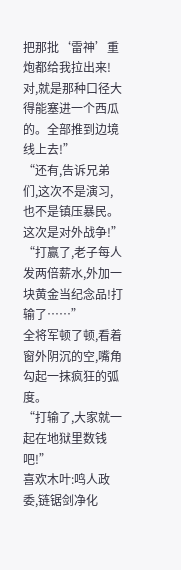把那批‘雷神’重炮都给我拉出来!对,就是那种口径大得能塞进一个西瓜的。全部推到边境线上去!”
“还有,告诉兄弟们,这次不是演习,也不是镇压暴民。这次是对外战争!”
“打赢了,老子每人发两倍薪水,外加一块黄金当纪念品!打输了……”
全将军顿了顿,看着窗外阴沉的空,嘴角勾起一抹疯狂的弧度。
“打输了,大家就一起在地狱里数钱吧!”
喜欢木叶:鸣人政委,链锯剑净化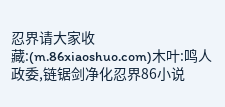忍界请大家收藏:(m.86xiaoshuo.com)木叶:鸣人政委,链锯剑净化忍界86小说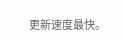更新速度最快。